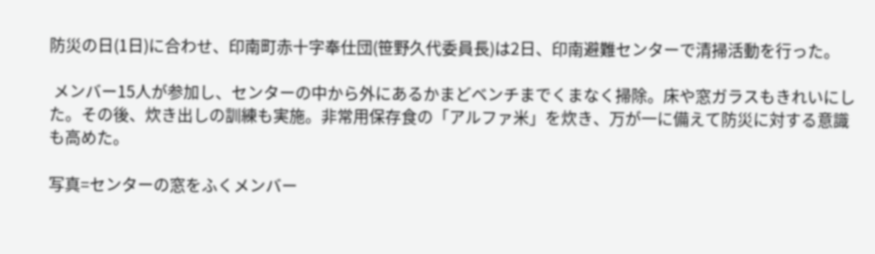防災の日(1日)に合わせ、印南町赤十字奉仕団(笹野久代委員長)は2日、印南避難センターで清掃活動を行った。

 メンバー15人が参加し、センターの中から外にあるかまどベンチまでくまなく掃除。床や窓ガラスもきれいにした。その後、炊き出しの訓練も実施。非常用保存食の「アルファ米」を炊き、万が一に備えて防災に対する意識も高めた。

写真=センターの窓をふくメンバー